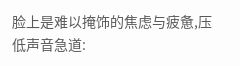脸上是难以掩饰的焦虑与疲惫,压低声音急道: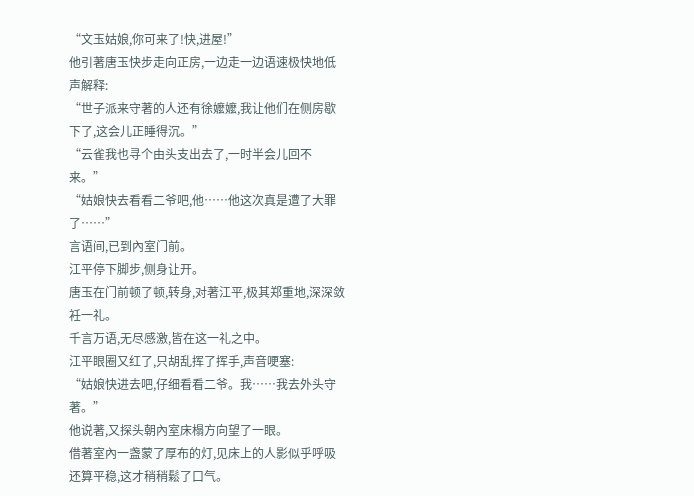“文玉姑娘,你可来了!快,进屋!”
他引著唐玉快步走向正房,一边走一边语速极快地低声解释:
“世子派来守著的人还有徐嬤嬤,我让他们在侧房歇下了,这会儿正睡得沉。”
“云雀我也寻个由头支出去了,一时半会儿回不来。”
“姑娘快去看看二爷吧,他……他这次真是遭了大罪了……”
言语间,已到內室门前。
江平停下脚步,侧身让开。
唐玉在门前顿了顿,转身,对著江平,极其郑重地,深深敛衽一礼。
千言万语,无尽感激,皆在这一礼之中。
江平眼圈又红了,只胡乱挥了挥手,声音哽塞:
“姑娘快进去吧,仔细看看二爷。我……我去外头守著。”
他说著,又探头朝內室床榻方向望了一眼。
借著室內一盏蒙了厚布的灯,见床上的人影似乎呼吸还算平稳,这才稍稍鬆了口气。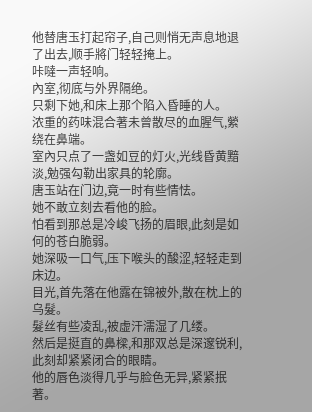他替唐玉打起帘子,自己则悄无声息地退了出去,顺手將门轻轻掩上。
咔噠一声轻响。
內室,彻底与外界隔绝。
只剩下她,和床上那个陷入昏睡的人。
浓重的药味混合著未曾散尽的血腥气,縈绕在鼻端。
室內只点了一盏如豆的灯火,光线昏黄黯淡,勉强勾勒出家具的轮廓。
唐玉站在门边,竟一时有些情怯。
她不敢立刻去看他的脸。
怕看到那总是冷峻飞扬的眉眼,此刻是如何的苍白脆弱。
她深吸一口气,压下喉头的酸涩,轻轻走到床边。
目光,首先落在他露在锦被外,散在枕上的乌髮。
髮丝有些凌乱,被虚汗濡湿了几缕。
然后是挺直的鼻樑,和那双总是深邃锐利,此刻却紧紧闭合的眼睛。
他的唇色淡得几乎与脸色无异,紧紧抿著。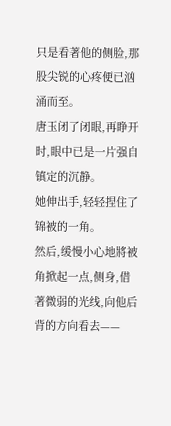只是看著他的侧脸,那股尖锐的心疼便已汹涌而至。
唐玉闭了闭眼,再睁开时,眼中已是一片强自镇定的沉静。
她伸出手,轻轻捏住了锦被的一角。
然后,缓慢小心地將被角掀起一点,侧身,借著微弱的光线,向他后背的方向看去——